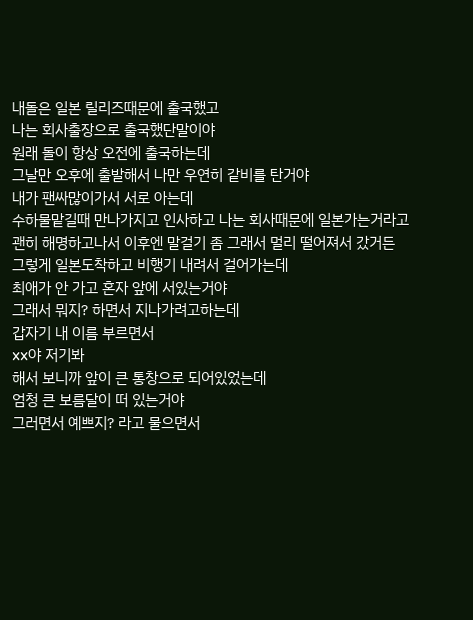내돌은 일본 릴리즈때문에 출국했고
나는 회사출장으로 출국했단말이야
원래 돌이 항상 오전에 출국하는데
그날만 오후에 출발해서 나만 우연히 같비를 탄거야
내가 팬싸많이가서 서로 아는데
수하물맡길때 만나가지고 인사하고 나는 회사때문에 일본가는거라고
괜히 해명하고나서 이후엔 말걸기 좀 그래서 멀리 떨어져서 갔거든
그렇게 일본도착하고 비행기 내려서 걸어가는데
최애가 안 가고 혼자 앞에 서있는거야
그래서 뭐지? 하면서 지나가려고하는데
갑자기 내 이름 부르면서
xx야 저기봐
해서 보니까 앞이 큰 통창으로 되어있었는데
엄청 큰 보름달이 떠 있는거야
그러면서 예쁘지? 라고 물으면서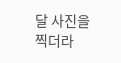달 사진을 찍더라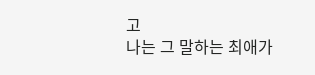고
나는 그 말하는 최애가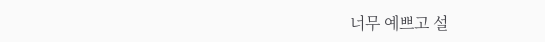너무 예쁘고 설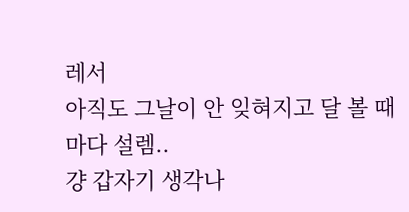레서
아직도 그날이 안 잊혀지고 달 볼 때마다 설렘..
걍 갑자기 생각나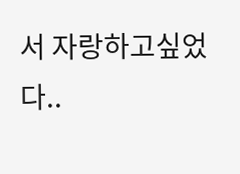서 자랑하고싶었다..